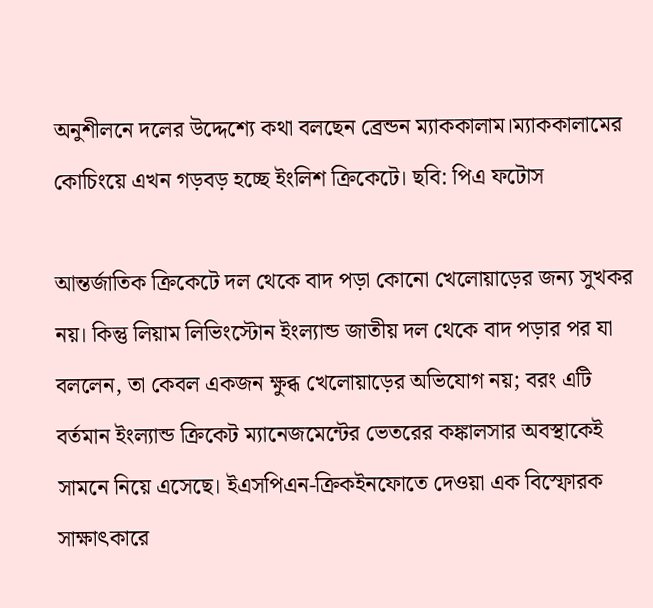অনুশীলনে দলের উদ্দেশ্যে কথা বলছেন ব্রেন্ডন ম্যাককালাম।ম্যাককালামের কোচিংয়ে এখন গড়বড় হচ্ছে ইংলিশ ক্রিকেটে। ছবি: পিএ ফটোস

আন্তর্জাতিক ক্রিকেটে দল থেকে বাদ পড়া কোনো খেলোয়াড়ের জন্য সুখকর নয়। কিন্তু লিয়াম লিভিংস্টোন ইংল্যান্ড জাতীয় দল থেকে বাদ পড়ার পর যা বললেন, তা কেবল একজন ক্ষুব্ধ খেলোয়াড়ের অভিযোগ নয়; বরং এটি বর্তমান ইংল্যান্ড ক্রিকেট ম্যানেজমেন্টের ভেতরের কঙ্কালসার অবস্থাকেই সামনে নিয়ে এসেছে। ইএসপিএন-ক্রিকইনফোতে দেওয়া এক বিস্ফোরক সাক্ষাৎকারে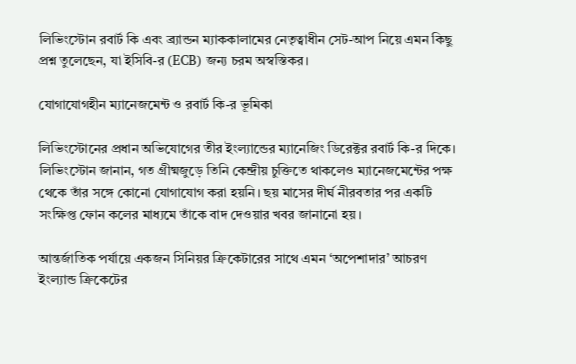লিভিংস্টোন রবার্ট কি এবং ব্র্যান্ডন ম্যাককালামের নেতৃত্বাধীন সেট-আপ নিয়ে এমন কিছু প্রশ্ন তুলেছেন, যা ইসিবি-র (ECB) জন্য চরম অস্বস্তিকর।

যোগাযোগহীন ম্যানেজমেন্ট ও রবার্ট কি-র ভূমিকা

লিভিংস্টোনের প্রধান অভিযোগের তীর ইংল্যান্ডের ম্যানেজিং ডিরেক্টর রবার্ট কি-র দিকে। লিভিংস্টোন জানান, গত গ্রীষ্মজুড়ে তিনি কেন্দ্রীয় চুক্তিতে থাকলেও ম্যানেজমেন্টের পক্ষ থেকে তাঁর সঙ্গে কোনো যোগাযোগ করা হয়নি। ছয় মাসের দীর্ঘ নীরবতার পর একটি সংক্ষিপ্ত ফোন কলের মাধ্যমে তাঁকে বাদ দেওয়ার খবর জানানো হয়।

আন্তর্জাতিক পর্যায়ে একজন সিনিয়র ক্রিকেটারের সাথে এমন ‘অপেশাদার’ আচরণ ইংল্যান্ড ক্রিকেটের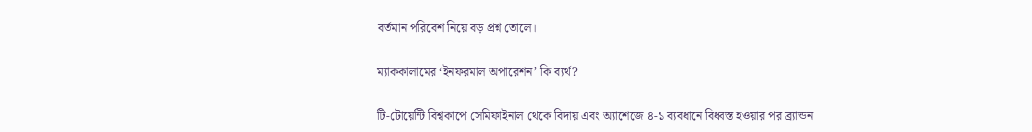বর্তমান পরিবেশ নিয়ে বড় প্রশ্ন তোলে।

ম্যাককালামের ‘ইনফরমাল অপারেশন’ কি ব্যর্থ?

টি-টোয়েন্টি বিশ্বকাপে সেমিফাইনাল থেকে বিদায় এবং অ্যাশেজে ৪-১ ব্যবধানে বিধ্বস্ত হওয়ার পর ব্র্যান্ডন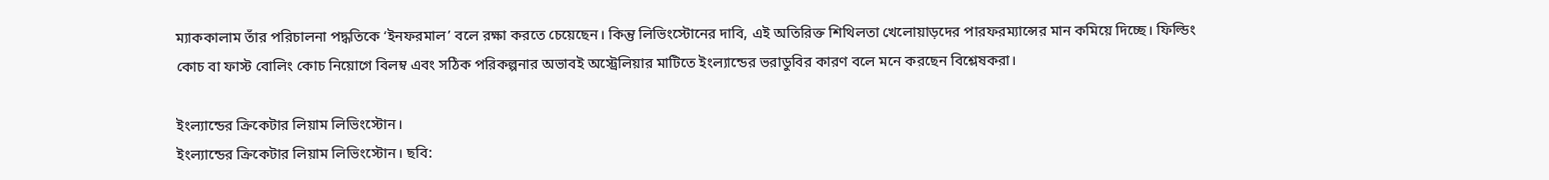ম্যাককালাম তাঁর পরিচালনা পদ্ধতিকে ‘ইনফরমাল’ বলে রক্ষা করতে চেয়েছেন। কিন্তু লিভিংস্টোনের দাবি, এই অতিরিক্ত শিথিলতা খেলোয়াড়দের পারফরম্যান্সের মান কমিয়ে দিচ্ছে। ফিল্ডিং কোচ বা ফাস্ট বোলিং কোচ নিয়োগে বিলম্ব এবং সঠিক পরিকল্পনার অভাবই অস্ট্রেলিয়ার মাটিতে ইংল্যান্ডের ভরাডুবির কারণ বলে মনে করছেন বিশ্লেষকরা।

ইংল্যান্ডের ক্রিকেটার লিয়াম লিভিংস্টোন।
ইংল্যান্ডের ক্রিকেটার লিয়াম লিভিংস্টোন। ছবি: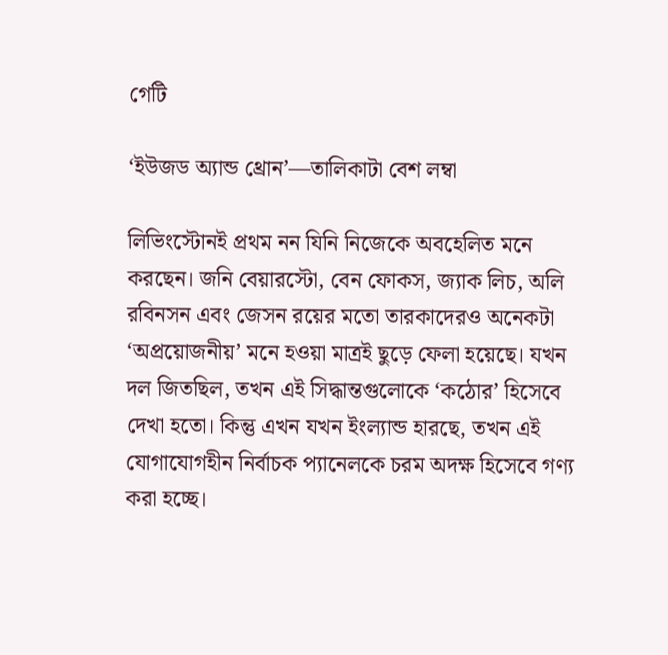গেটি

‘ইউজড অ্যান্ড থ্রোন’—তালিকাটা বেশ লম্বা

লিভিংস্টোনই প্রথম নন যিনি নিজেকে অবহেলিত মনে করছেন। জনি বেয়ারস্টো, বেন ফোকস, জ্যাক লিচ, অলি রবিনসন এবং জেসন রয়ের মতো তারকাদেরও অনেকটা ‘অপ্রয়োজনীয়’ মনে হওয়া মাত্রই ছুড়ে ফেলা হয়েছে। যখন দল জিতছিল, তখন এই সিদ্ধান্তগুলোকে ‘কঠোর’ হিসেবে দেখা হতো। কিন্তু এখন যখন ইংল্যান্ড হারছে, তখন এই যোগাযোগহীন নির্বাচক প্যানেলকে চরম অদক্ষ হিসেবে গণ্য করা হচ্ছে।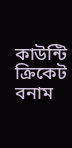কাউন্টি ক্রিকেট বনাম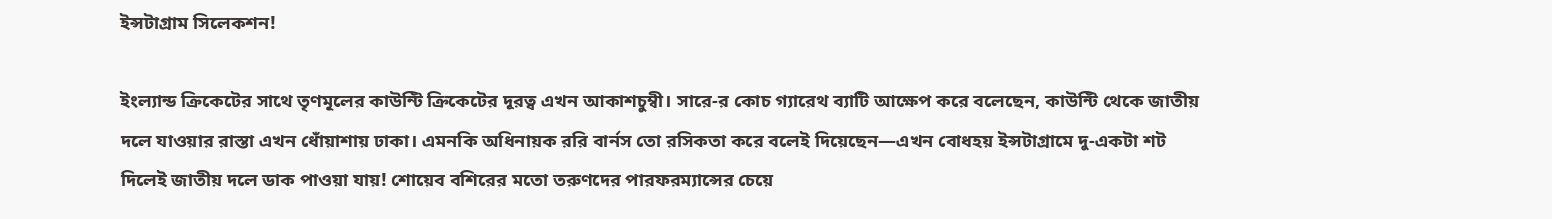ইন্সটাগ্রাম সিলেকশন!

ইংল্যান্ড ক্রিকেটের সাথে তৃণমূলের কাউন্টি ক্রিকেটের দূরত্ব এখন আকাশচুম্বী। সারে-র কোচ গ্যারেথ ব্যাটি আক্ষেপ করে বলেছেন, কাউন্টি থেকে জাতীয় দলে যাওয়ার রাস্তা এখন ধোঁয়াশায় ঢাকা। এমনকি অধিনায়ক ররি বার্নস তো রসিকতা করে বলেই দিয়েছেন—এখন বোধহয় ইন্সটাগ্রামে দু-একটা শট দিলেই জাতীয় দলে ডাক পাওয়া যায়! শোয়েব বশিরের মতো তরুণদের পারফরম্যান্সের চেয়ে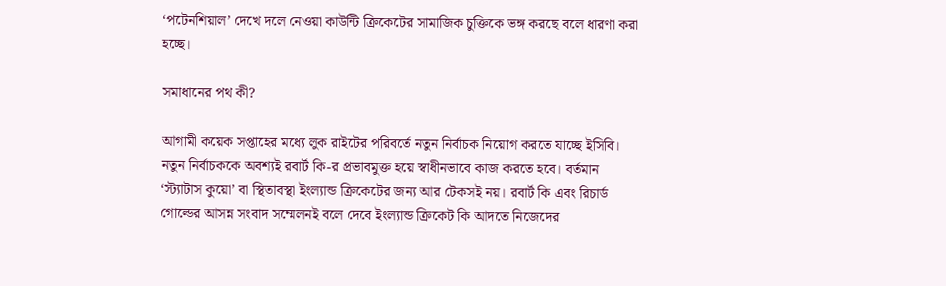‘পটেনশিয়াল’ দেখে দলে নেওয়া কাউন্টি ক্রিকেটের সামাজিক চুক্তিকে ভঙ্গ করছে বলে ধারণা করা হচ্ছে।

সমাধানের পথ কী?

আগামী কয়েক সপ্তাহের মধ্যে লুক রাইটের পরিবর্তে নতুন নির্বাচক নিয়োগ করতে যাচ্ছে ইসিবি। নতুন নির্বাচককে অবশ্যই রবার্ট কি-র প্রভাবমুক্ত হয়ে স্বাধীনভাবে কাজ করতে হবে। বর্তমান ‘স্ট্যাটাস কুয়ো’ বা স্থিতাবস্থা ইংল্যান্ড ক্রিকেটের জন্য আর টেকসই নয়। রবার্ট কি এবং রিচার্ড গোল্ডের আসন্ন সংবাদ সম্মেলনই বলে দেবে ইংল্যান্ড ক্রিকেট কি আদতে নিজেদের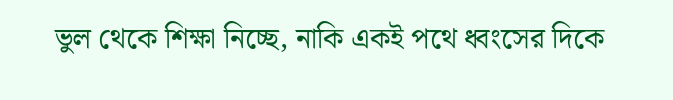ভুল থেকে শিক্ষা নিচ্ছে, নাকি একই পথে ধ্বংসের দিকে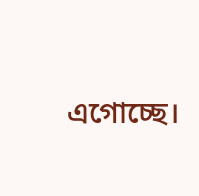এগোচ্ছে।